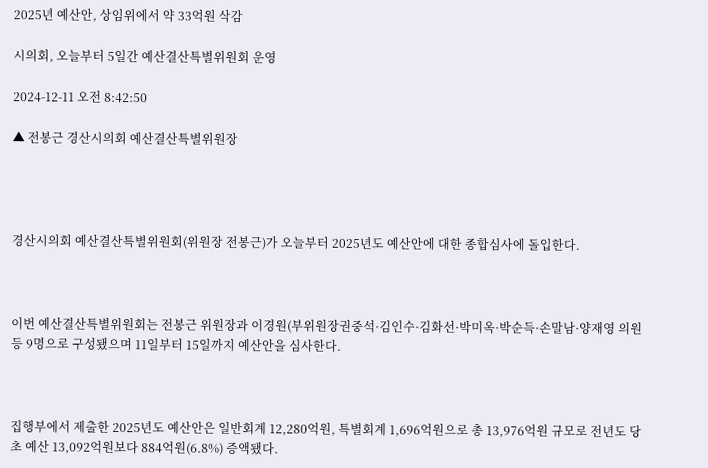2025년 예산안, 상임위에서 약 33억원 삭감

시의회, 오늘부터 5일간 예산결산특별위원회 운영

2024-12-11 오전 8:42:50

▲ 전봉근 경산시의회 예산결산특별위원장




경산시의회 예산결산특별위원회(위원장 전봉근)가 오늘부터 2025년도 예산안에 대한 종합심사에 돌입한다.



이번 예산결산특별위원회는 전봉근 위원장과 이경원(부위원장권중석·김인수·김화선·박미옥·박순득·손말남·양재영 의원 등 9명으로 구성됐으며 11일부터 15일까지 예산안을 심사한다.



집행부에서 제출한 2025년도 예산안은 일반회계 12,280억원, 특별회계 1,696억원으로 총 13,976억원 규모로 전년도 당초 예산 13,092억원보다 884억원(6.8%) 증액됐다.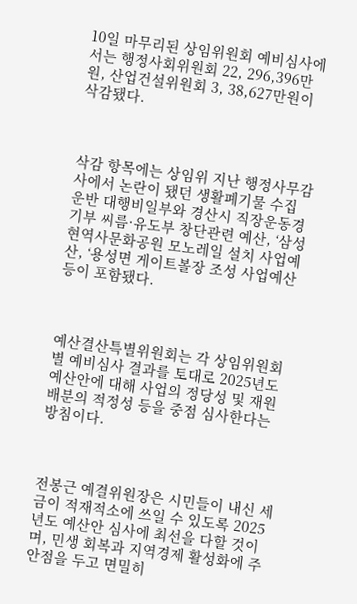10일 마무리된 상임위원회 예비심사에서는 행정사회위원회 22, 296,396만원, 산업건설위원회 3, 38,627만원이 삭감됐다.



삭감 항목에는 상임위 지난 행정사무감사에서 논란이 됐던 생활폐기물 수집 운반 대행비일부와 경산시 직장운동경기부 씨름·유도부 창단관련 예산, ‘삼성현역사문화공원 모노레일 설치 사업예산, ‘용성면 게이트볼장 조성 사업예산 등이 포함됐다.



예산결산특별위원회는 각 상임위원회별 예비심사 결과를 토대로 2025년도 예산안에 대해 사업의 정당성 및 재원 배분의 적정성 등을 중점 심사한다는 방침이다.



전봉근 예결위원장은 시민들이 내신 세금이 적재적소에 쓰일 수 있도록 2025년도 예산안 심사에 최선을 다할 것이며, 민생 회복과 지역경제 활성화에 주안점을 두고 면밀히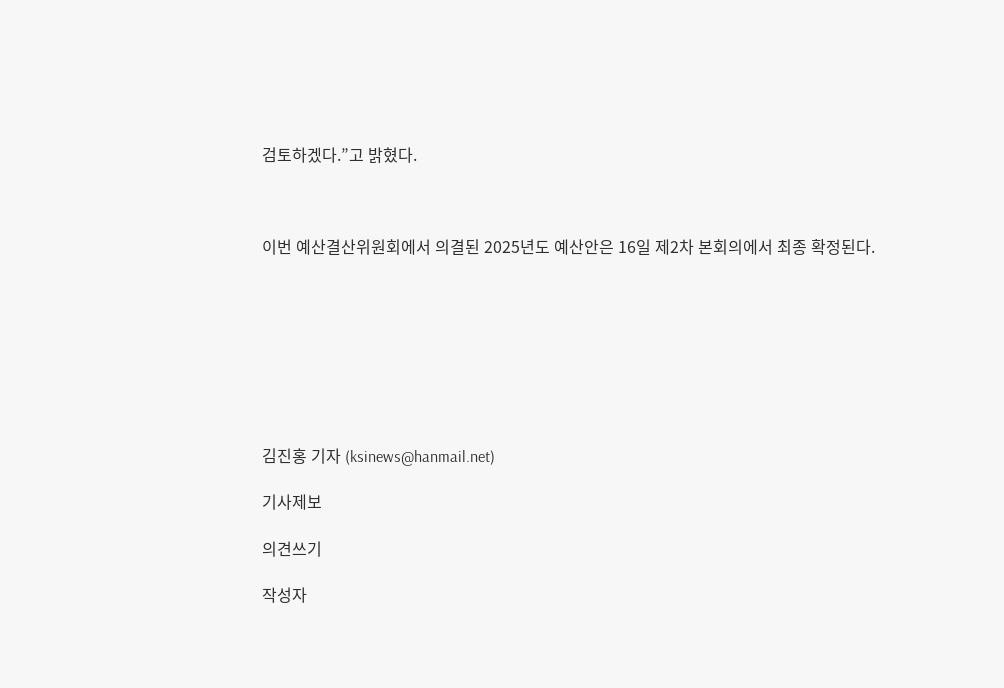검토하겠다.”고 밝혔다.



이번 예산결산위원회에서 의결된 2025년도 예산안은 16일 제2차 본회의에서 최종 확정된다.








김진홍 기자 (ksinews@hanmail.net)

기사제보

의견쓰기

작성자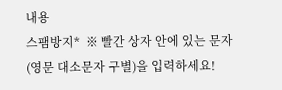내용
스팸방지*  ※ 빨간 상자 안에 있는 문자
(영문 대소문자 구별)을 입력하세요!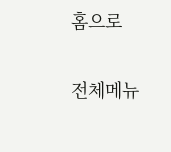홈으로

전체메뉴